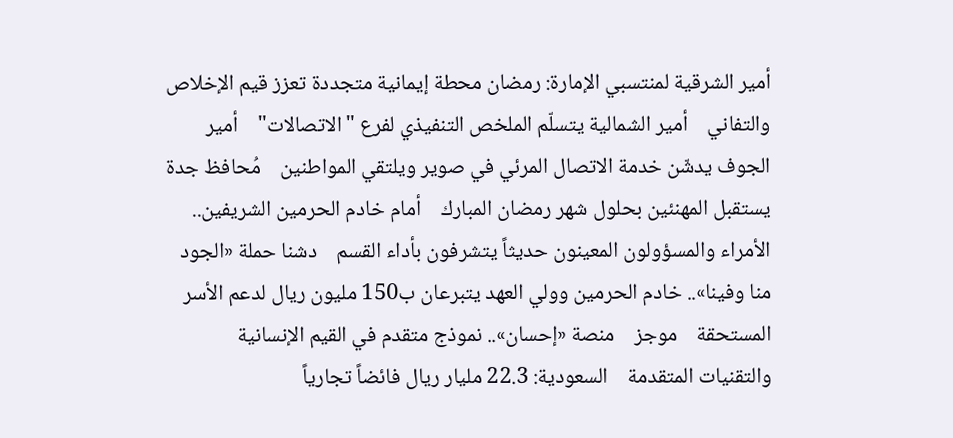أمير الشرقية لمنتسبي الإمارة: رمضان محطة إيمانية متجددة تعزز قيم الإخلاص والتفاني    أمير الشمالية يتسلّم الملخص التنفيذي لفرع "الاتصالات"    أمير الجوف يدشّن خدمة الاتصال المرئي في صوير ويلتقي المواطنين    مُحافظ جدة يستقبل المهنئين بحلول شهر رمضان المبارك    أمام خادم الحرمين الشريفين.. الأمراء والمسؤولون المعينون حديثاً يتشرفون بأداء القسم    دشنا حملة «الجود منا وفينا».. خادم الحرمين وولي العهد يتبرعان ب150 مليون ريال لدعم الأسر المستحقة    موجز    منصة «إحسان».. نموذج متقدم في القيم الإنسانية والتقنيات المتقدمة    السعودية: 22.3 مليار ريال فائضاً تجارياً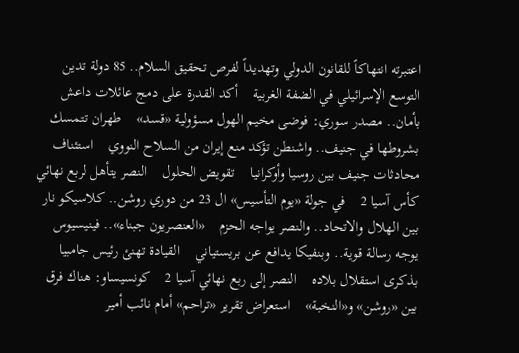اعتبرته انتهاكاً للقانون الدولي وتهديداً لفرص تحقيق السلام.. 85 دولة تدين التوسع الإسرائيلي في الضفة الغربية    أكد القدرة على دمج عائلات داعش بأمان.. مصدر سوري: فوضى مخيم الهول مسؤولية «قسد»    طهران تتمسك بشروطها في جنيف.. واشنطن تؤكد منع إيران من السلاح النووي    استئناف محادثات جنيف بين روسيا وأوكرانيا    تقويض الحلول    النصر يتأهل لربع نهائي كأس آسيا 2    في جولة «يوم التأسيس» ال 23 من دوري روشن.. كلاسيكو نار بين الهلال والاتحاد.. والنصر يواجه الحزم    «العنصريون جبناء».. فينيسيوس يوجه رسالة قوية.. وبنفيكا يدافع عن بريستياني    القيادة تهنئ رئيس جامبيا بذكرى استقلال بلاده    النصر إلى ربع نهائي آسيا 2    كونسيساو: هناك فرق بين «روشن» و«النخبة»    استعراض تقرير «تراحم» أمام نائب أمير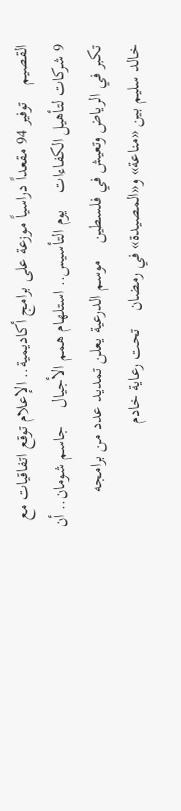القصيم    توفير 94 مقعداً دراسياً موزعة على برامج أكاديمية.. الإعلام توقع اتفاقيات مع 9 شركات لتأهيل الكفاءات    يوم التأسيس.. استلهام همم الأجيال    جاسم شومان.. أن تكبر في الرياض وتعيش في فلسطين    موسم الدرعية يعلن تمديد عدد من برامجه    خالد سليم بين «مناعة» و«المصيدة» في رمضان    تحت رعاية خادم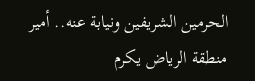الحرمين الشريفين ونيابة عنه.. أمير منطقة الرياض يكرم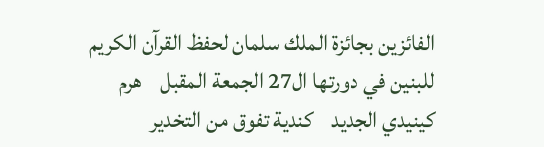الفائزين بجائزة الملك سلمان لحفظ القرآن الكريم للبنين في دورتها ال27 الجمعة المقبل    هرم كينيدي الجديد    كندية تفوق من التخدير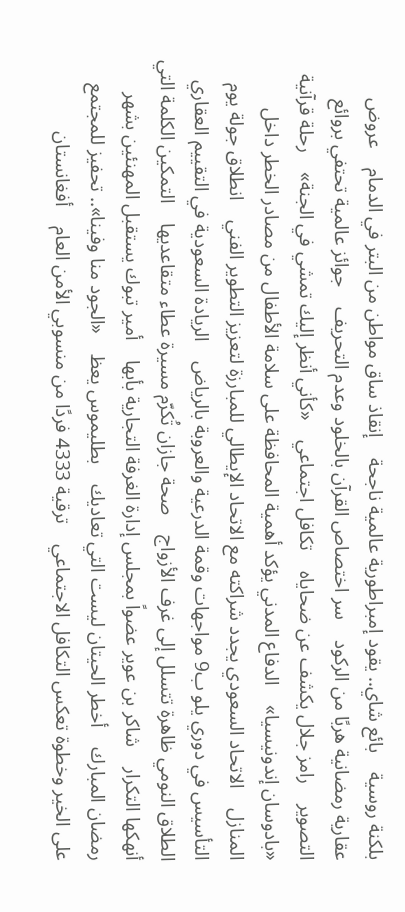بلكنة روسية    بائع شاي.. يقود إمبراطورية عالمية ناجحة    إنقاذ ساق مواطن من البتر في الدمام    عروض عقارية رمضانية هربًا من الركود    سر اختصاص القرآن بالخلود وعدم التحريف    جوائز عالمية تحتفي بروائع التصوير    رامز جلال يكشف عن ضحاياه    تكافل اجتماعي    «كأني أنظر إليك تمشي في الجنة»    رحلة قرآنية    «بادوسان إندونيسيا»    الدفاع المدني يؤكد أهمية المحافظة على سلامة الأطفال من مصادر الخطر داخل المنازل    الاتحاد السعودي يجدد شراكته مع الاتحاد الإيطالي للمبارزة لتعزيز التطوير الفني    انطلاق جولة يوم التأسيس في دوري يلو ب9 مواجهات وقمة الدرعية والعروبة بالرياض    الريادة السعودية في التقييم العقاري    الطلاق النومي ظاهرة تتسلل إلى غرف الأزواج    صحة جازان تُكرّم مسيرة عطاء متقاعديها    التمكين الكلمة التي أنهكها التكرار    شاكر بن عوير عضواً بمجلس إدارة الغرفة التجارية بأبها    أمير تبوك يستقبل المهنئين بشهر رمضان المبارك    أخطر الحيتان ليست التي تعاديك    بطليموس يعظ    «الجود منا وفينا».. تحفيز للمجتمع على الخير وخطوة تعكس التكافل الاجتماعي    ترقية 4333 فردًا من منسوبي الأمن العام    أفغانستان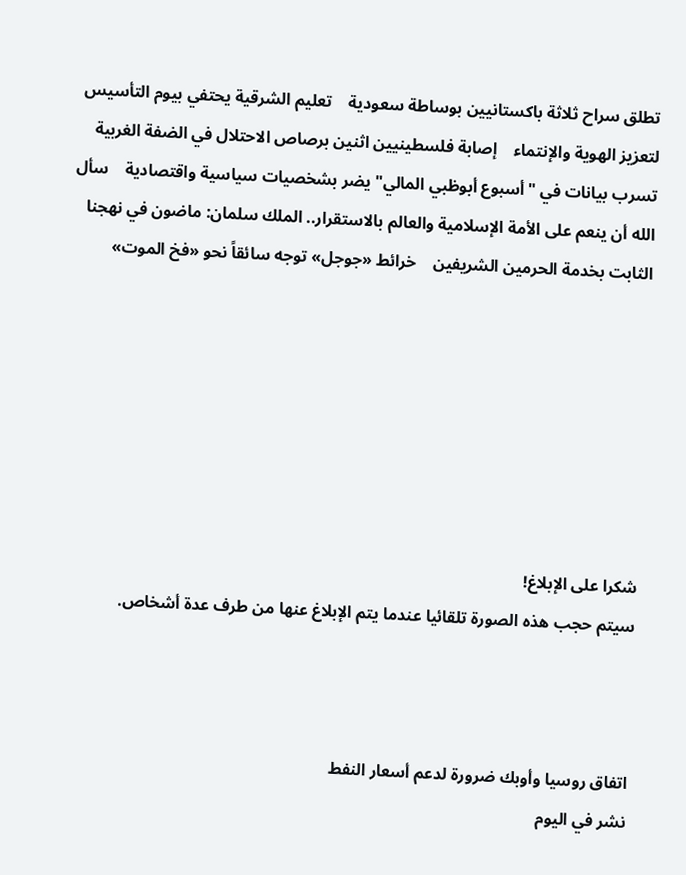تطلق سراح ثلاثة باكستانيين بوساطة سعودية    تعليم الشرقية يحتفي بيوم التأسيس لتعزيز الهوية والإنتماء    إصابة فلسطينيين اثنين برصاص الاحتلال في الضفة الغربية    تسرب بيانات في "أسبوع أبوظبي المالي" يضر بشخصيات سياسية واقتصادية    سأل الله أن ينعم على الأمة الإسلامية والعالم بالاستقرار.. الملك سلمان: ماضون في نهجنا الثابت بخدمة الحرمين الشريفين    خرائط «جوجل» توجه سائقاً نحو «فخ الموت»







شكرا على الإبلاغ!
سيتم حجب هذه الصورة تلقائيا عندما يتم الإبلاغ عنها من طرف عدة أشخاص.



اتفاق روسيا وأوبك ضرورة لدعم أسعار النفط
نشر في اليوم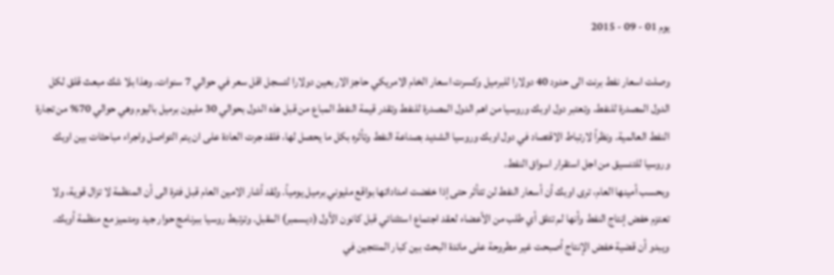يوم 01 - 09 - 2015

وصلت اسعار نفط برنت الى حدود 40 دولارا للبرميل وكسرت اسعار الخام الامريكي حاجز الاربعين دولارا لتسجل اقل سعر في حوالي 7 سنوات. وهذا بلا شك مبعث قلق لكل الدول المصدرة للنفط. وتعتبر دول اوبك وروسيا من اهم الدول المصدرة للنفط وتقدر قيمة النفط المباع من قبل هذه الدول بحوالي 30 مليون برميل باليوم وهي حوالي 70% من تجارة النفط العالمية. ونظراً لارتباط الاقتصاد في دول اوبك وروسيا الشديد بصناعة النفط وتأثره بكل ما يحصل لها، فلقد جرت العادة على ان يتم التواصل واجراء مباحثات بين اوبك وروسيا للتنسيق من اجل استقرار اسواق النفط.
وبحسب أمينها العام، ترى اوبك أن أسعار النفط لن تتأثر حتى إذا خفضت امداداتها بواقع مليوني برميل يومياً. ولقد أشار الامين العام قبل فترة الى أن المنظمة لا تزال قوية، ولا تعتزم خفض إنتاج النفط وأنها لم تتلق أي طلب من الأعضاء لعقد اجتماع استثنائي قبل كانون الأول (ديسمبر) المقبل. وترتبط روسيا ببرنامج حوار جيد ومتميز مع منظمة أوبك. ويبدو أن قضية خفض الإنتاج أصبحت غير مطروحة على مائدة البحث بين كبار المنتجين في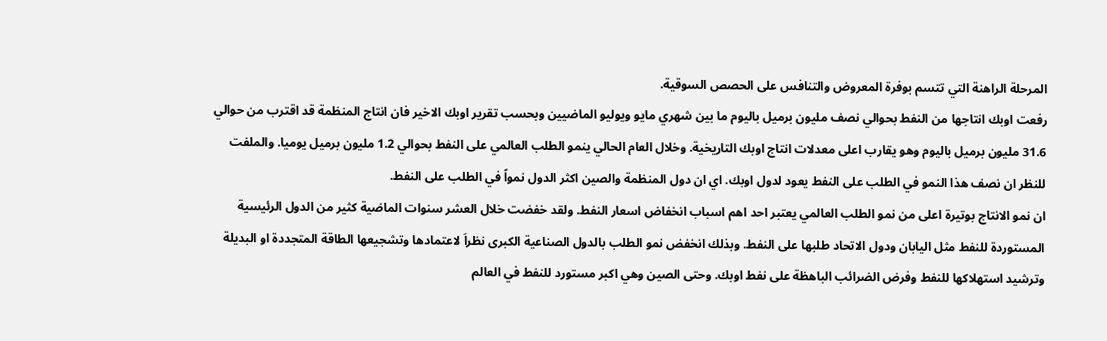المرحلة الراهنة التي تتسم بوفرة المعروض والتنافس على الحصص السوقية.
رفعت اوبك انتاجها من النفط بحوالي نصف مليون برميل باليوم ما بين شهري مايو ويوليو الماضيين وبحسب تقرير اوبك الاخير فان انتاج المنظمة قد اقترب من حوالي 31.6 مليون برميل باليوم وهو يقارب اعلى معدلات انتاج اوبك التاريخية. وخلال العام الحالي ينمو الطلب العالمي على النفط بحوالي 1.2 مليون برميل يوميا. والملفت للنظر ان نصف هذا النمو في الطلب على النفط يعود لدول اوبك. اي ان دول المنظمة والصين اكثر الدول نمواً في الطلب على النفط.
ان نمو الانتاج بوتيرة اعلى من نمو الطلب العالمي يعتبر احد اهم اسباب انخفاض اسعار النفط. ولقد خفضت خلال العشر سنوات الماضية كثير من الدول الرئيسية المستوردة للنفط مثل اليابان ودول الاتحاد طلبها على النفط. وبذلك انخفض نمو الطلب بالدول الصناعية الكبرى نظراَ لاعتمادها وتشجيعها الطاقة المتجددة او البديلة وترشيد استهلاكها للنفط وفرض الضرائب الباهظة على نفط اوبك. وحتى الصين وهي اكبر مستورد للنفط في العالم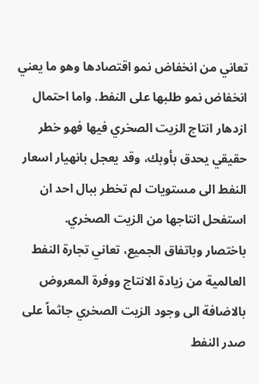تعاني من انخفاض نمو اقتصادها وهو ما يعني انخفاض نمو طلبها على النفط. واما احتمال ازدهار انتاج الزيت الصخري فيها فهو خطر حقيقي يحدق بأوبك، وقد يعجل بانهيار اسعار النفط الى مستويات لم تخطر ببال احد ان استفحل انتاجها من الزيت الصخري.
باختصار وباتفاق الجميع، تعاني تجارة النفط العالمية من زيادة الانتاج ووفرة المعروض بالاضافة الى وجود الزيت الصخري جاثماً على صدر النفط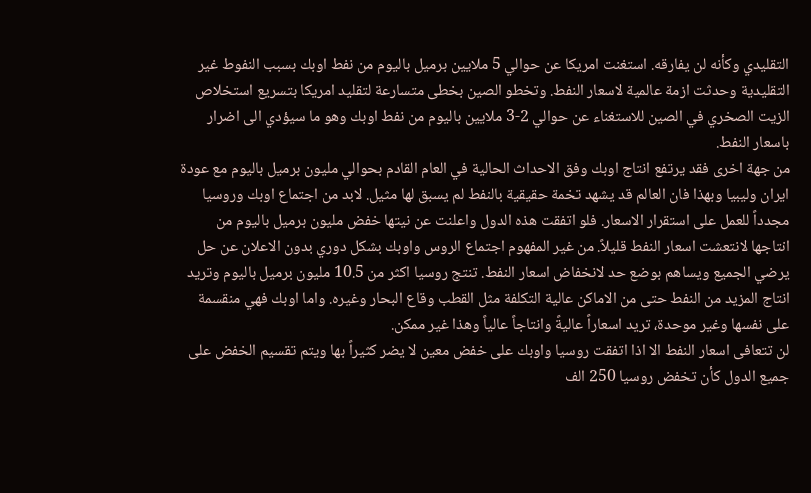التقليدي وكأنه لن يفارقه. استغنت امريكا عن حوالي 5 ملايين برميل باليوم من نفط اوبك بسبب النفوط غير التقليدية وحدثت ازمة عالمية لاسعار النفط. وتخطو الصين بخطى متسارعة لتقليد امريكا بتسريع استخلاص الزيت الصخري في الصين للاستغناء عن حوالي 2-3 ملايين باليوم من نفط اوبك وهو ما سيؤدي الى اضرار باسعار النفط.
من جهة اخرى فقد يرتفع انتاج اوبك وفق الاحداث الحالية في العام القادم بحوالي مليون برميل باليوم مع عودة ايران وليبيا وبهذا فان العالم قد يشهد تخمة حقيقية بالنفط لم يسبق لها مثيل. لابد من اجتماع اوبك وروسيا مجدداً للعمل على استقرار الاسعار. فلو اتفقت هذه الدول واعلنت عن نيتها خفض مليون برميل باليوم من انتاجها لانتعشت اسعار النفط قليلاً. من غير المفهوم اجتماع الروس واوبك بشكل دوري بدون الاعلان عن حل يرضي الجميع ويساهم بوضع حد لانخفاض اسعار النفط. تنتج روسيا اكثر من 10.5 مليون برميل باليوم وتريد انتاج المزيد من النفط حتى من الاماكن عالية التكلفة مثل القطب وقاع البحار وغيره. واما اوبك فهي منقسمة على نفسها وغير موحدة، تريد اسعاراً عاليةً وانتاجاً عالياً وهذا غير ممكن.
لن تتعافى اسعار النفط الا اذا اتفقت روسيا واوبك على خفض معين لا يضر كثيراً بها ويتم تقسيم الخفض على جميع الدول كأن تخفض روسيا 250 الف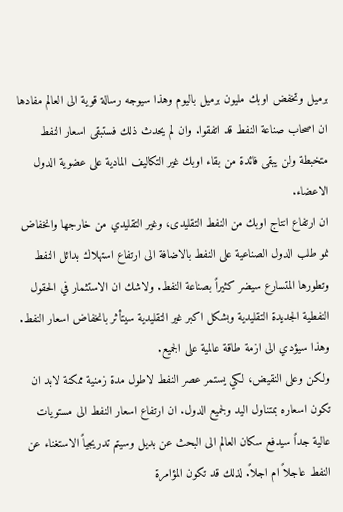برميل وتخفض اوبك مليون برميل باليوم وهذا سيوجه رسالة قوية الى العالم مفادها ان اصحاب صناعة النفط قد اتفقوا. وان لم يحدث ذلك فستبقى اسعار النفط متخبطة ولن يبقى فائدة من بقاء اوبك غير التكاليف المادية على عضوية الدول الاعضاء.
ان ارتفاع انتاج اوبك من النفط التقليدى، وغير التقليدي من خارجها وانخفاض نمو طلب الدول الصناعية على النفط بالاضافة الى ارتفاع استهلاك بدائل النفط وتطورها المتسارع سيضر كثيراً بصناعة النفط. ولاشك ان الاستثمار في الحقول النفطية الجديدة التقليدية وبشكل اكبر غير التقليدية سيتأثر بانخفاض اسعار النفط. وهذا سيؤدي الى ازمة طاقة عالمية على الجميع.
ولكن وعلى النقيض، لكي يستمر عصر النفط لاطول مدة زمنية ممكنة لابد ان تكون اسعاره بمتناول اليد ولجميع الدول. ان ارتفاع اسعار النفط الى مستويات عالية جداً سيدفع سكان العالم الى البحث عن بديل وسيتم تدريجياً الاستغناء عن النفط عاجلاً ام اجلاً. لذلك قد تكون المؤامرة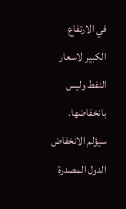في الارتفاع الكبير لاسعار النفط وليس بانخفاضها. سيؤلم الانخفاض الدول المصدرة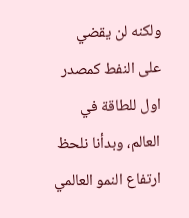ولكنه لن يقضي على النفط كمصدر اول للطاقة في العالم، وبدأنا نلحظ ارتفاع النمو العالمي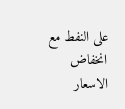على النفط مع انخفاض الاسعار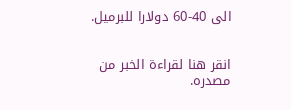الى 40-60 دولارا للبرميل.


انقر هنا لقراءة الخبر من مصدره.